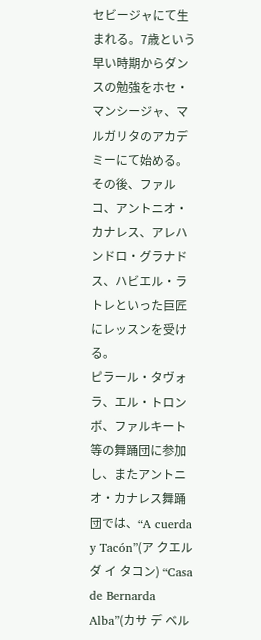セビージャにて生まれる。7歳という早い時期からダンスの勉強をホセ・マンシージャ、マルガリタのアカデミーにて始める。その後、ファルコ、アントニオ・カナレス、アレハンドロ・グラナドス、ハビエル・ラトレといった巨匠にレッスンを受ける。
ピラール・タヴォラ、エル・トロンボ、ファルキート等の舞踊団に参加し、またアントニオ・カナレス舞踊団では、“A cuerda y Tacón”(ア クエルダ イ タコン) “Casa de Bernarda Alba”(カサ デ ベル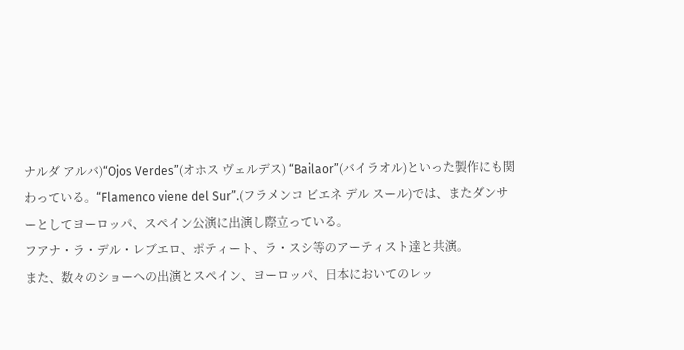ナルダ アルバ)“Ojos Verdes”(オホス ヴェルデス) “Bailaor”(バイラオル)といった製作にも関わっている。“Flamenco viene del Sur”.(フラメンコ ビエネ デル スール)では、またダンサーとしてヨーロッパ、スペイン公演に出演し際立っている。
フアナ・ラ・デル・レブエロ、ポティート、ラ・スシ等のアーティスト達と共演。
また、数々のショーへの出演とスペイン、ヨーロッパ、日本においてのレッ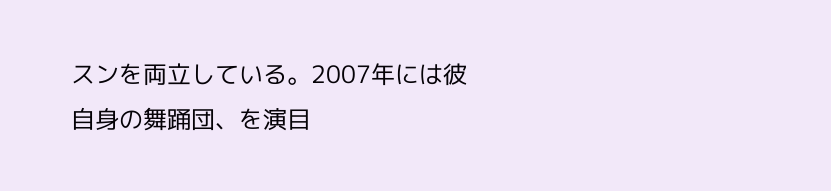スンを両立している。2007年には彼自身の舞踊団、を演目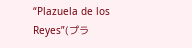“Plazuela de los Reyes”(プラ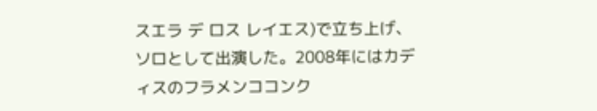スエラ デ ロス レイエス)で立ち上げ、ソロとして出演した。2008年にはカディスのフラメンココンク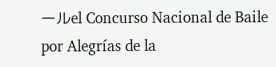ールel Concurso Nacional de Baile por Alegrías de la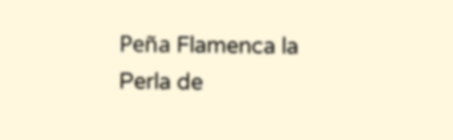Peña Flamenca la Perla de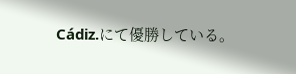Cádiz.にて優勝している。